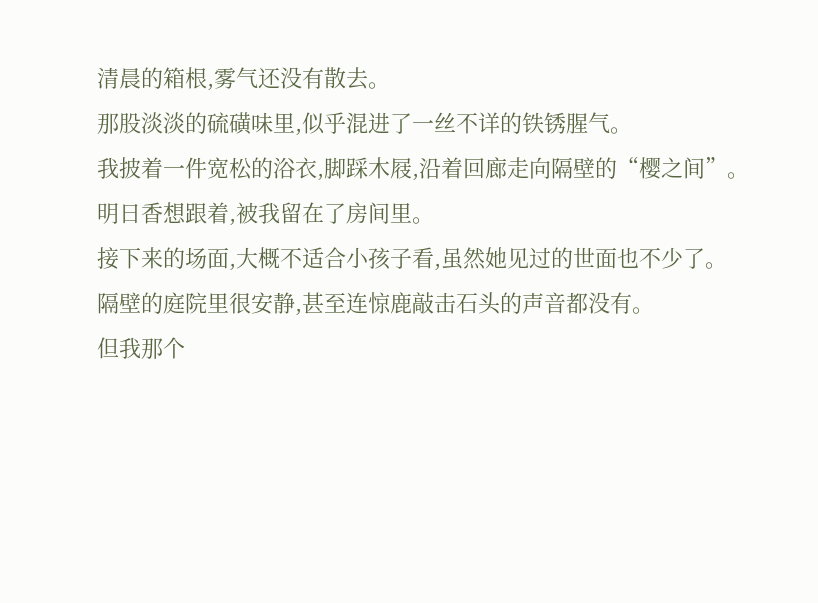清晨的箱根,雾气还没有散去。
那股淡淡的硫磺味里,似乎混进了一丝不详的铁锈腥气。
我披着一件宽松的浴衣,脚踩木屐,沿着回廊走向隔壁的“樱之间”。
明日香想跟着,被我留在了房间里。
接下来的场面,大概不适合小孩子看,虽然她见过的世面也不少了。
隔壁的庭院里很安静,甚至连惊鹿敲击石头的声音都没有。
但我那个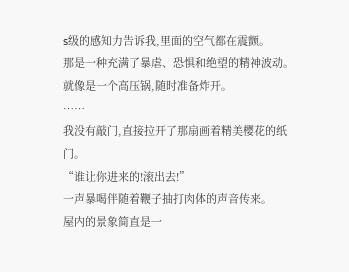s级的感知力告诉我,里面的空气都在震颤。
那是一种充满了暴虐、恐惧和绝望的精神波动。
就像是一个高压锅,随时准备炸开。
……
我没有敲门,直接拉开了那扇画着精美樱花的纸门。
“谁让你进来的!滚出去!”
一声暴喝伴随着鞭子抽打肉体的声音传来。
屋内的景象简直是一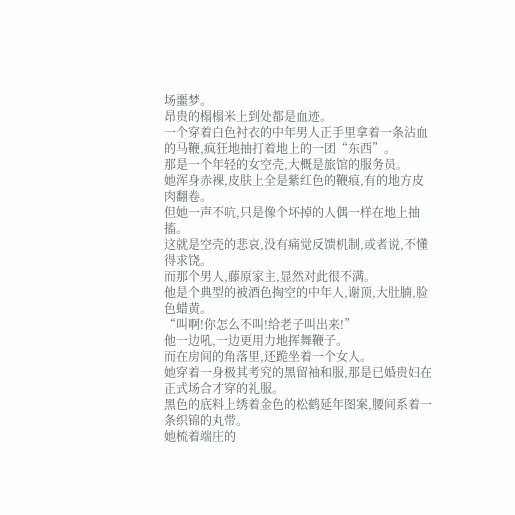场噩梦。
昂贵的榻榻米上到处都是血迹。
一个穿着白色衬衣的中年男人正手里拿着一条沾血的马鞭,疯狂地抽打着地上的一团“东西”。
那是一个年轻的女空壳,大概是旅馆的服务员。
她浑身赤裸,皮肤上全是紫红色的鞭痕,有的地方皮肉翻卷。
但她一声不吭,只是像个坏掉的人偶一样在地上抽搐。
这就是空壳的悲哀,没有痛觉反馈机制,或者说,不懂得求饶。
而那个男人,藤原家主,显然对此很不满。
他是个典型的被酒色掏空的中年人,谢顶,大肚腩,脸色蜡黄。
“叫啊!你怎么不叫!给老子叫出来!”
他一边吼,一边更用力地挥舞鞭子。
而在房间的角落里,还跪坐着一个女人。
她穿着一身极其考究的黑留袖和服,那是已婚贵妇在正式场合才穿的礼服。
黑色的底料上绣着金色的松鹤延年图案,腰间系着一条织锦的丸带。
她梳着端庄的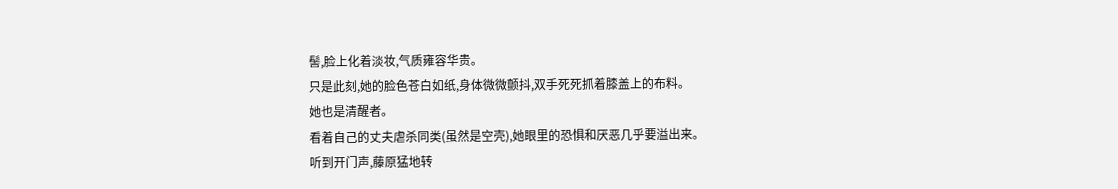髻,脸上化着淡妆,气质雍容华贵。
只是此刻,她的脸色苍白如纸,身体微微颤抖,双手死死抓着膝盖上的布料。
她也是清醒者。
看着自己的丈夫虐杀同类(虽然是空壳),她眼里的恐惧和厌恶几乎要溢出来。
听到开门声,藤原猛地转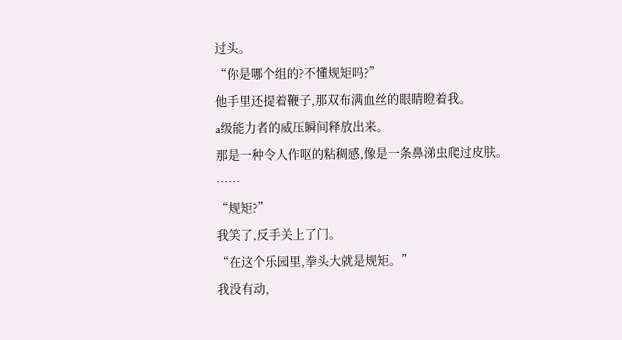过头。
“你是哪个组的?不懂规矩吗?”
他手里还提着鞭子,那双布满血丝的眼睛瞪着我。
a级能力者的威压瞬间释放出来。
那是一种令人作呕的粘稠感,像是一条鼻涕虫爬过皮肤。
……
“规矩?”
我笑了,反手关上了门。
“在这个乐园里,拳头大就是规矩。”
我没有动,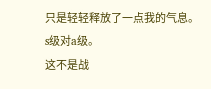只是轻轻释放了一点我的气息。
s级对a级。
这不是战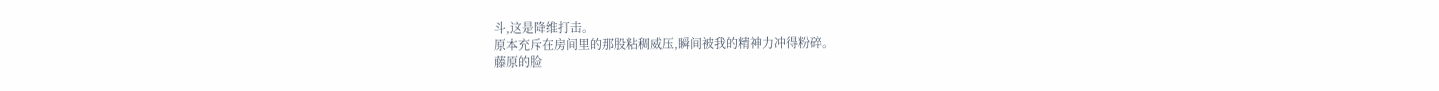斗,这是降维打击。
原本充斥在房间里的那股粘稠威压,瞬间被我的精神力冲得粉碎。
藤原的脸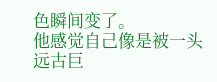色瞬间变了。
他感觉自己像是被一头远古巨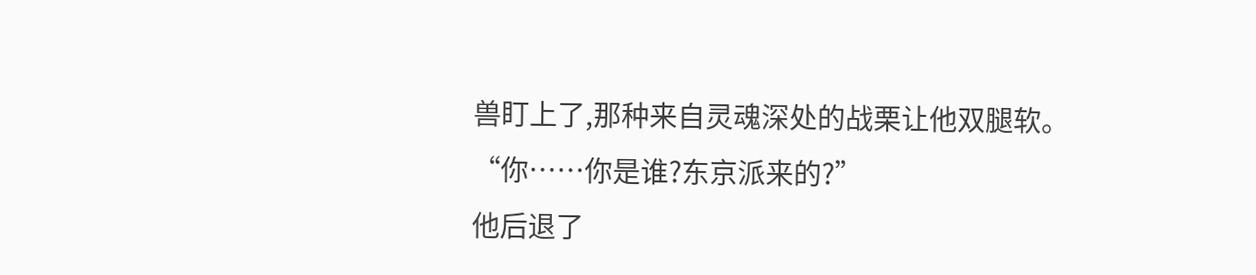兽盯上了,那种来自灵魂深处的战栗让他双腿软。
“你……你是谁?东京派来的?”
他后退了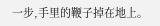一步,手里的鞭子掉在地上。